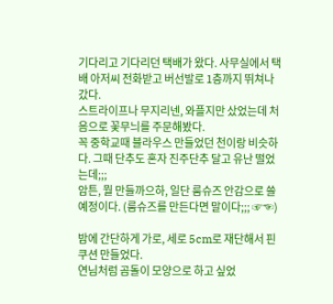기다리고 기다리던 택배가 왔다. 사무실에서 택배 아저씨 전화받고 버선발로 1층까지 뛰쳐나갔다.
스트라이프나 무지리넨, 와플지만 샀었는데 처음으로 꽃무늬를 주문해봤다.
꼭 중학교때 블라우스 만들었던 천이랑 비슷하다. 그때 단추도 혼자 진주단추 달고 유난 떨었는데;;;
암튼, 뭘 만들까으하, 일단 룸슈즈 안감으로 쓸 예정이다. (룸슈즈를 만든다면 말이다;;; ☞☜)

밤에 간단하게 가로, 세로 5cm로 재단해서 핀쿠션 만들었다.
연님처럼 곰돌이 모양으로 하고 싶었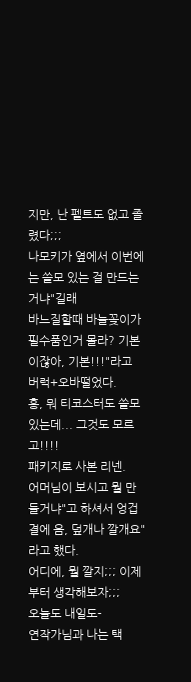지만, 난 펠트도 없고 졸렸다;;;
나모키가 옆에서 이번에는 쓸모 있는 걸 만드는거냐"길래
바느질할때 바늘꽂이가 필수품인거 몰라? 기본이잖아, 기본!!!"라고 버럭+오바떨었다.
흥, 뭐 티코스터도 쓸모 있는데... 그것도 모르고!!!!
패키지로 사본 리넨.
어머님이 보시고 뭘 만들거냐"고 하셔서 엉겁결에 음, 덮개나 깔개요"라고 했다.
어디에, 뭘 깔지;;; 이제부터 생각해보자;;;
오늘도 내일도-
연작가님과 나는 택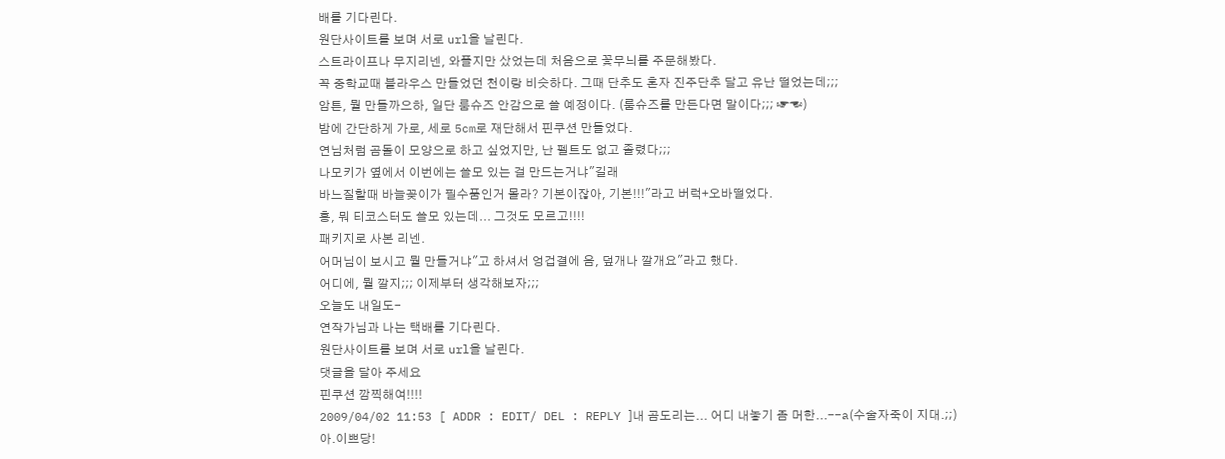배를 기다린다.
원단사이트를 보며 서로 url을 날린다.
스트라이프나 무지리넨, 와플지만 샀었는데 처음으로 꽃무늬를 주문해봤다.
꼭 중학교때 블라우스 만들었던 천이랑 비슷하다. 그때 단추도 혼자 진주단추 달고 유난 떨었는데;;;
암튼, 뭘 만들까으하, 일단 룸슈즈 안감으로 쓸 예정이다. (룸슈즈를 만든다면 말이다;;; ☞☜)
밤에 간단하게 가로, 세로 5cm로 재단해서 핀쿠션 만들었다.
연님처럼 곰돌이 모양으로 하고 싶었지만, 난 펠트도 없고 졸렸다;;;
나모키가 옆에서 이번에는 쓸모 있는 걸 만드는거냐"길래
바느질할때 바늘꽂이가 필수품인거 몰라? 기본이잖아, 기본!!!"라고 버럭+오바떨었다.
흥, 뭐 티코스터도 쓸모 있는데... 그것도 모르고!!!!
패키지로 사본 리넨.
어머님이 보시고 뭘 만들거냐"고 하셔서 엉겁결에 음, 덮개나 깔개요"라고 했다.
어디에, 뭘 깔지;;; 이제부터 생각해보자;;;
오늘도 내일도-
연작가님과 나는 택배를 기다린다.
원단사이트를 보며 서로 url을 날린다.
댓글을 달아 주세요
핀쿠션 깜찍해여!!!!
2009/04/02 11:53 [ ADDR : EDIT/ DEL : REPLY ]내 곰도리는... 어디 내놓기 좀 머한...--a(수술자죽이 지대.;;)
아.이쁘당!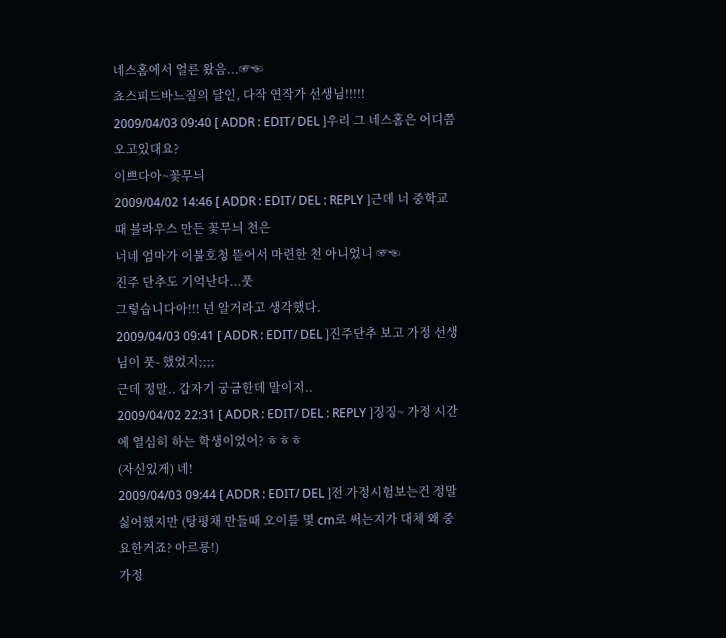네스홈에서 얼른 왔음...☞☜
쵸스피드바느질의 달인, 다작 연작가 선생님!!!!!
2009/04/03 09:40 [ ADDR : EDIT/ DEL ]우리 그 네스홈은 어디쯤 오고있대요?
이쁘다아~꽃무늬
2009/04/02 14:46 [ ADDR : EDIT/ DEL : REPLY ]근데 너 중학교때 블라우스 만든 꽃무늬 천은
너네 엄마가 이불호청 뜯어서 마련한 천 아니었니 ☞☜
진주 단추도 기억난다...풋
그렇습니다아!!! 넌 알거라고 생각했다.
2009/04/03 09:41 [ ADDR : EDIT/ DEL ]진주단추 보고 가정 선생님이 풋- 했었지;;;;
근데 정말.. 갑자기 궁금한데 말이지..
2009/04/02 22:31 [ ADDR : EDIT/ DEL : REPLY ]징징~ 가정 시간에 열심히 하는 학생이었어? ㅎㅎㅎ
(자신있게) 네!
2009/04/03 09:44 [ ADDR : EDIT/ DEL ]전 가정시험보는건 정말 싫어했지만 (탕평채 만들때 오이를 몇 cm로 써는지가 대체 왜 중요한거죠? 아르릉!)
가정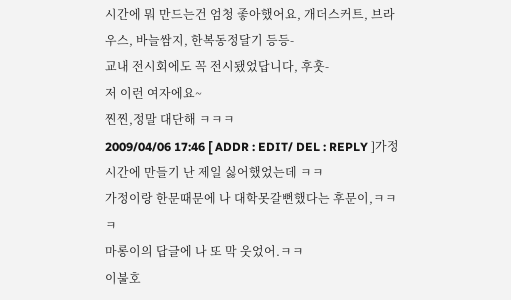시간에 뭐 만드는건 엄청 좋아했어요, 개더스커트, 브라우스, 바늘쌈지, 한복동정달기 등등-
교내 전시회에도 꼭 전시됐었답니다, 후훗-
저 이런 여자에요~
찐찐,정말 대단해 ㅋㅋㅋ
2009/04/06 17:46 [ ADDR : EDIT/ DEL : REPLY ]가정시간에 만들기 난 제일 싫어했었는데 ㅋㅋ
가정이랑 한문때문에 나 대학못갈뻔했다는 후문이,ㅋㅋㅋ
마롱이의 답글에 나 또 막 웃었어.ㅋㅋ
이불호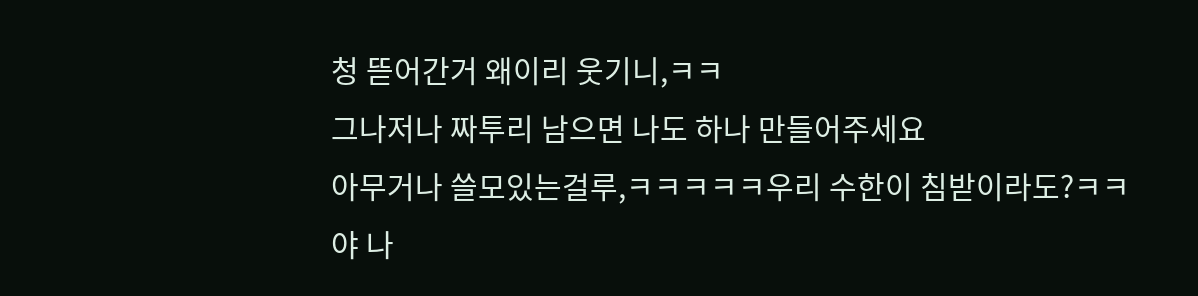청 뜯어간거 왜이리 웃기니,ㅋㅋ
그나저나 짜투리 남으면 나도 하나 만들어주세요
아무거나 쓸모있는걸루,ㅋㅋㅋㅋㅋ우리 수한이 침받이라도?ㅋㅋ
야 나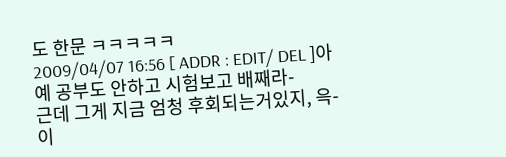도 한문 ㅋㅋㅋㅋㅋ
2009/04/07 16:56 [ ADDR : EDIT/ DEL ]아예 공부도 안하고 시험보고 배째라-
근데 그게 지금 엄청 후회되는거있지, 윽-
이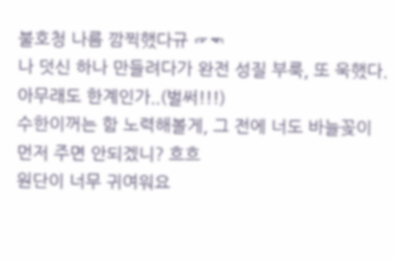불호청 나름 깜찍했다규 ☞☜
나 덧신 하나 만들려다가 완전 성질 부룩, 또 욱했다.
아무래도 한계인가..(벌써!!!)
수한이꺼는 함 노력해볼게, 그 전에 너도 바늘꽂이 먼저 주면 안되겠니? 흐흐
원단이 너무 귀여워요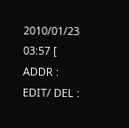2010/01/23 03:57 [ ADDR : EDIT/ DEL :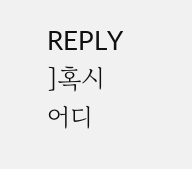REPLY ]혹시 어디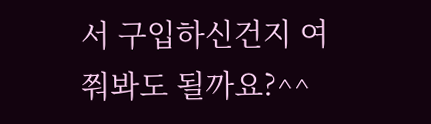서 구입하신건지 여쭤봐도 될까요?^^